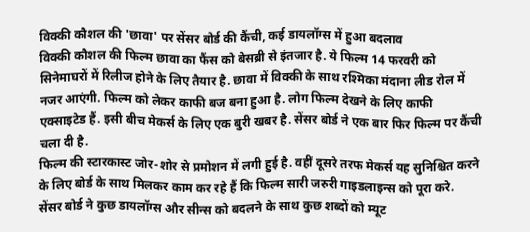विक्की कौशल की 'छावा' पर सेंसर बोर्ड की कैंची, कई डायलॉग्स में हुआ बदलाव
विक्की कौशल की फिल्म छावा का फैंस को बेसब्री से इंतजार है. ये फिल्म 14 फरवरी को सिनेमाघरों में रिलीज होने के लिए तैयार है. छावा में विक्की के साथ रश्मिका मंदाना लीड रोल में नजर आएंगी. फिल्म को लेकर काफी बज बना हुआ है. लोग फिल्म देखने के लिए काफी एक्साइटेड हैं. इसी बीच मेकर्स के लिए एक बुरी खबर है. सेंसर बोर्ड ने एक बार फिर फिल्म पर कैंची चला दी है.
फिल्म की स्टारकास्ट जोर-शोर से प्रमोशन में लगी हुई है. वहीं दूसरे तरफ मेकर्स यह सुनिश्चित करने के लिए बोर्ड के साथ मिलकर काम कर रहे हैं कि फिल्म सारी जरुरी गाइडलाइन्स को पूरा करे.
सेंसर बोर्ड ने कुछ डायलॉग्स और सीन्स को बदलने के साथ कुछ शब्दों को म्यूट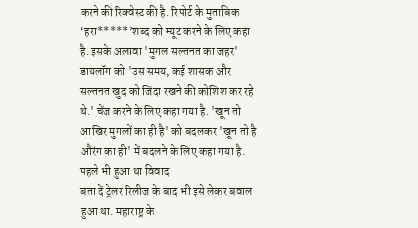करने की रिक्वेस्ट की है. रिपोर्ट के मुताबिक ‘हरा*****’शब्द को म्यूट करने के लिए कहा है. इसके अलावा 'मुगल सल्तनत का जहर' डायलॉग को 'उस समय, कई शासक और सल्तनत खुद को जिंदा रखने की कोशिश कर रहे थे.' चेंज करने के लिए कहा गया है. 'खून तो आखिर मुगलों का ही है' को बदलकर 'खून तो है औरंग का ही' में बदलने के लिए कहा गया है.
पहले भी हुआ था विवाद
बता दें ट्रेलर रिलीज के बाद भी इसे लेकर बवाल हुआ था. महाराष्ट्र के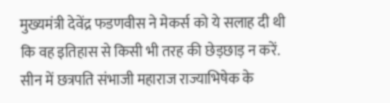मुख्यमंत्री देवेंद्र फडणवीस ने मेकर्स को ये सलाह दी थी कि वह इतिहास से किसी भी तरह की छेड़छाड़ न करें. सीन में छत्रपति संभाजी महाराज राज्याभिषेक के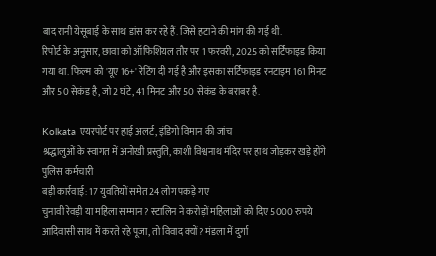बाद रानी येसूबाई के साथ डांस कर रहे हैं. जिसे हटाने की मांग की गई थी.
रिपोर्ट के अनुसार, छावा को ऑफिशियल तौर पर 1 फरवरी, 2025 को सर्टिफाइड किया गया था. फिल्म को 'यूए 16+' रेटिंग दी गई है और इसका सर्टिफाइड रनटाइम 161 मिनट और 50 सेकंड है, जो 2 घंटे, 41 मिनट और 50 सेकंड के बराबर है.

Kolkata एयरपोर्ट पर हाई अलर्ट, इंडिगो विमान की जांच
श्रद्धालुओं के स्वागत में अनोखी प्रस्तुति, काशी विश्वनाथ मंदिर पर हाथ जोड़कर खड़े होंगे पुलिस कर्मचारी
बड़ी कार्रवाई: 17 युवतियों समेत 24 लोग पकड़े गए
चुनावी रेवड़ी या महिला सम्मान? स्टालिन ने करोड़ों महिलाओं को दिए 5000 रुपये
आदिवासी साथ में करते रहे पूजा, तो विवाद क्यों? मंडला में दुर्गा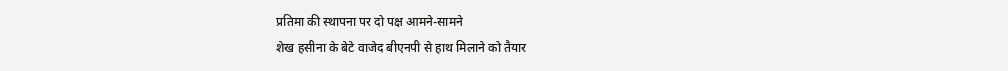प्रतिमा की स्थापना पर दो पक्ष आमने-सामने
शेख हसीना के बेटे वाजेद बीएनपी से हाथ मिलाने को तैयार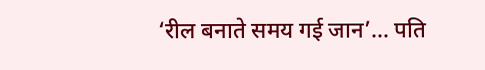‘रील बनाते समय गई जान’… पति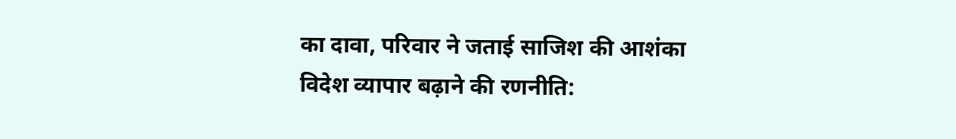का दावा, परिवार ने जताई साजिश की आशंका
विदेश व्यापार बढ़ाने की रणनीति: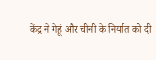केंद्र ने गेहूं और चीनी के निर्यात को दी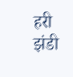हरी झंडी